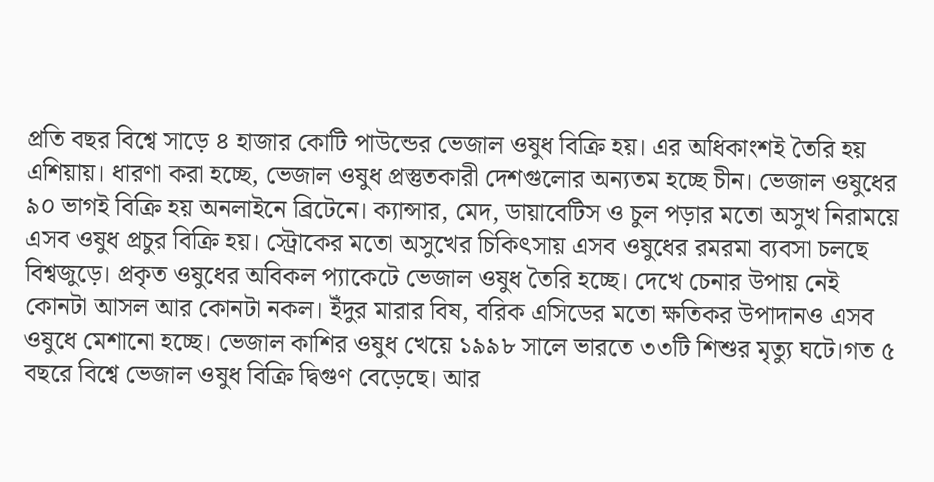প্রতি বছর বিশ্বে সাড়ে ৪ হাজার কোটি পাউন্ডের ভেজাল ওষুধ বিক্রি হয়। এর অধিকাংশই তৈরি হয় এশিয়ায়। ধারণা করা হচ্ছে, ভেজাল ওষুধ প্রস্তুতকারী দেশগুলোর অন্যতম হচ্ছে চীন। ভেজাল ওষুধের ৯০ ভাগই বিক্রি হয় অনলাইনে ব্রিটেনে। ক্যান্সার, মেদ, ডায়াবেটিস ও চুল পড়ার মতো অসুখ নিরাময়ে এসব ওষুধ প্রচুর বিক্রি হয়। স্ট্রোকের মতো অসুখের চিকিৎসায় এসব ওষুধের রমরমা ব্যবসা চলছে বিশ্বজুড়ে। প্রকৃত ওষুধের অবিকল প্যাকেটে ভেজাল ওষুধ তৈরি হচ্ছে। দেখে চেনার উপায় নেই কোনটা আসল আর কোনটা নকল। ইঁদুর মারার বিষ, বরিক এসিডের মতো ক্ষতিকর উপাদানও এসব ওষুধে মেশানো হচ্ছে। ভেজাল কাশির ওষুধ খেয়ে ১৯৯৮ সালে ভারতে ৩৩টি শিশুর মৃত্যু ঘটে।গত ৫ বছরে বিশ্বে ভেজাল ওষুধ বিক্রি দ্বিগুণ বেড়েছে। আর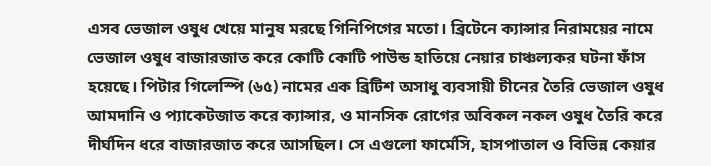এসব ভেজাল ওষুধ খেয়ে মানুষ মরছে গিনিপিগের মতো। ব্রিটেনে ক্যান্সার নিরাময়ের নামে ভেজাল ওষুধ বাজারজাত করে কোটি কোটি পাউন্ড হাতিয়ে নেয়ার চাঞ্চল্যকর ঘটনা ফাঁস হয়েছে। পিটার গিলেস্পি (৬৫) নামের এক ব্রিটিশ অসাধু ব্যবসায়ী চীনের তৈরি ভেজাল ওষুধ আমদানি ও প্যাকেটজাত করে ক্যান্সার, ও মানসিক রোগের অবিকল নকল ওষুধ তৈরি করে দীর্ঘদিন ধরে বাজারজাত করে আসছিল। সে এগুলো ফার্মেসি, হাসপাতাল ও বিভিন্ন কেয়ার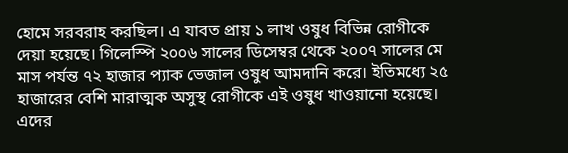হোমে সরবরাহ করছিল। এ যাবত প্রায় ১ লাখ ওষুধ বিভিন্ন রোগীকে দেয়া হয়েছে। গিলেস্পি ২০০৬ সালের ডিসেম্বর থেকে ২০০৭ সালের মে মাস পর্যন্ত ৭২ হাজার প্যাক ভেজাল ওষুধ আমদানি করে। ইতিমধ্যে ২৫ হাজারের বেশি মারাত্মক অসুস্থ রোগীকে এই ওষুধ খাওয়ানো হয়েছে। এদের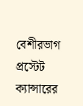বেশীরভাগ প্রস্টেট ক্যান্সারের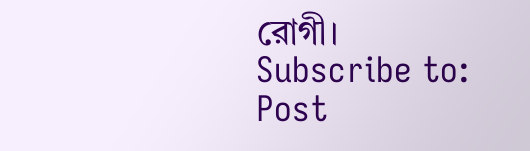রোগী।
Subscribe to:
Post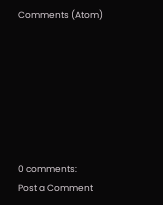Comments (Atom)







0 comments:
Post a Comment